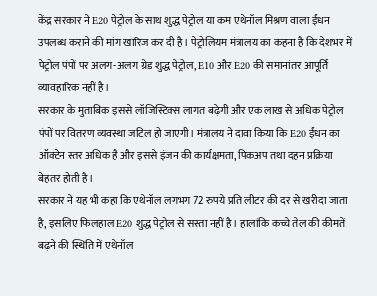केंद्र सरकार ने E20 पेट्रोल के साथ शुद्ध पेट्रोल या कम एथेनॉल मिश्रण वाला ईंधन उपलब्ध कराने की मांग खारिज कर दी है। पेट्रोलियम मंत्रालय का कहना है कि देशभर में पेट्रोल पंपों पर अलग-अलग ग्रेड शुद्ध पेट्रोल, E10 और E20 की समानांतर आपूर्ति व्यावहारिक नहीं है।
सरकार के मुताबिक इससे लॉजिस्टिक्स लागत बढ़ेगी और एक लाख से अधिक पेट्रोल पंपों पर वितरण व्यवस्था जटिल हो जाएगी। मंत्रालय ने दावा किया कि E20 ईंधन का ऑक्टेन स्तर अधिक है और इससे इंजन की कार्यक्षमता, पिकअप तथा दहन प्रक्रिया बेहतर होती है।
सरकार ने यह भी कहा कि एथेनॉल लगभग 72 रुपये प्रति लीटर की दर से खरीदा जाता है, इसलिए फिलहाल E20 शुद्ध पेट्रोल से सस्ता नहीं है। हालांकि कच्चे तेल की कीमतें बढ़ने की स्थिति में एथेनॉल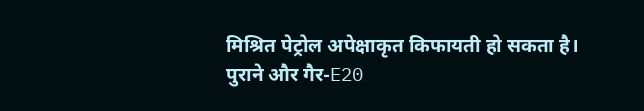मिश्रित पेट्रोल अपेक्षाकृत किफायती हो सकता है।
पुराने और गैर-E20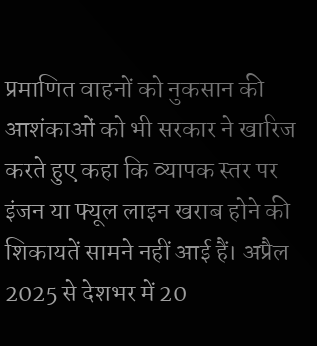प्रमाणित वाहनों को नुकसान की आशंकाओं को भी सरकार ने खारिज करते हुए कहा कि व्यापक स्तर पर इंजन या फ्यूल लाइन खराब होने की शिकायतें सामने नहीं आई हैं। अप्रैल 2025 से देशभर में 20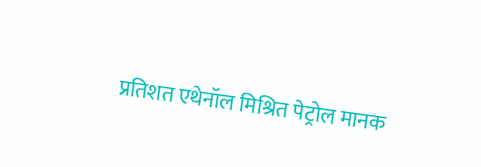प्रतिशत एथेनॉल मिश्रित पेट्रोल मानक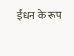ईंधन के रूप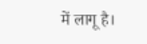में लागू है।